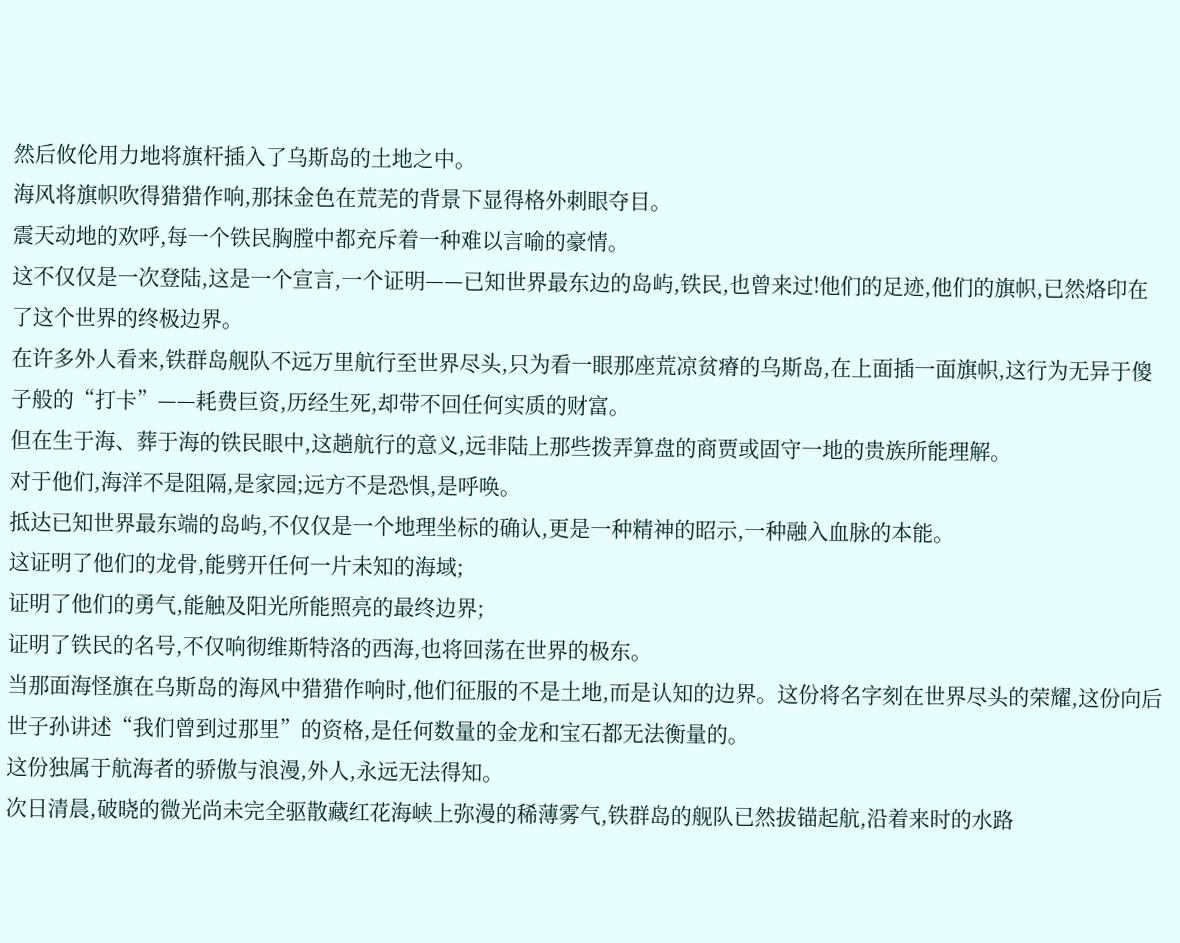然后攸伦用力地将旗杆插入了乌斯岛的土地之中。
海风将旗帜吹得猎猎作响,那抹金色在荒芜的背景下显得格外刺眼夺目。
震天动地的欢呼,每一个铁民胸膛中都充斥着一种难以言喻的豪情。
这不仅仅是一次登陆,这是一个宣言,一个证明——已知世界最东边的岛屿,铁民,也曾来过!他们的足迹,他们的旗帜,已然烙印在了这个世界的终极边界。
在许多外人看来,铁群岛舰队不远万里航行至世界尽头,只为看一眼那座荒凉贫瘠的乌斯岛,在上面插一面旗帜,这行为无异于傻子般的“打卡”——耗费巨资,历经生死,却带不回任何实质的财富。
但在生于海、葬于海的铁民眼中,这趟航行的意义,远非陆上那些拨弄算盘的商贾或固守一地的贵族所能理解。
对于他们,海洋不是阻隔,是家园;远方不是恐惧,是呼唤。
抵达已知世界最东端的岛屿,不仅仅是一个地理坐标的确认,更是一种精神的昭示,一种融入血脉的本能。
这证明了他们的龙骨,能劈开任何一片未知的海域;
证明了他们的勇气,能触及阳光所能照亮的最终边界;
证明了铁民的名号,不仅响彻维斯特洛的西海,也将回荡在世界的极东。
当那面海怪旗在乌斯岛的海风中猎猎作响时,他们征服的不是土地,而是认知的边界。这份将名字刻在世界尽头的荣耀,这份向后世子孙讲述“我们曾到过那里”的资格,是任何数量的金龙和宝石都无法衡量的。
这份独属于航海者的骄傲与浪漫,外人,永远无法得知。
次日清晨,破晓的微光尚未完全驱散藏红花海峡上弥漫的稀薄雾气,铁群岛的舰队已然拔锚起航,沿着来时的水路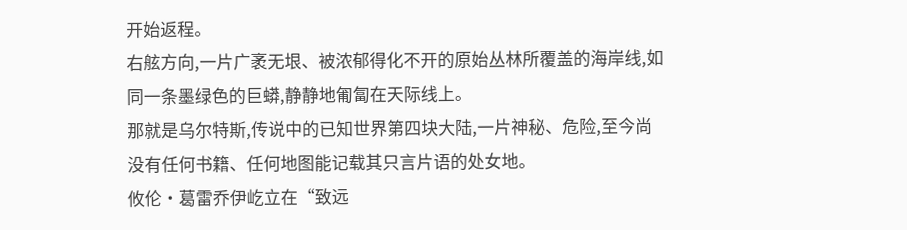开始返程。
右舷方向,一片广袤无垠、被浓郁得化不开的原始丛林所覆盖的海岸线,如同一条墨绿色的巨蟒,静静地匍匐在天际线上。
那就是乌尔特斯,传说中的已知世界第四块大陆,一片神秘、危险,至今尚没有任何书籍、任何地图能记载其只言片语的处女地。
攸伦·葛雷乔伊屹立在“致远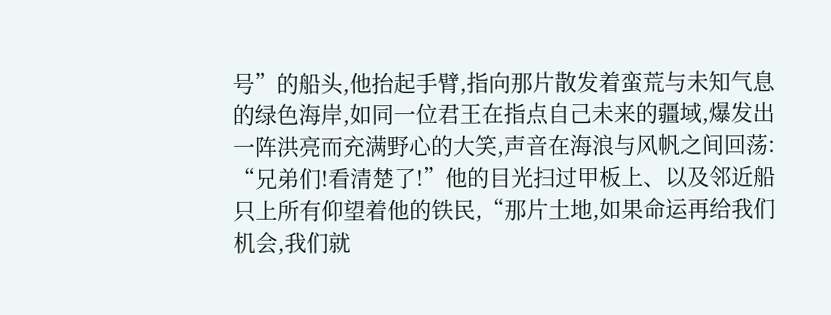号”的船头,他抬起手臂,指向那片散发着蛮荒与未知气息的绿色海岸,如同一位君王在指点自己未来的疆域,爆发出一阵洪亮而充满野心的大笑,声音在海浪与风帆之间回荡:
“兄弟们!看清楚了!”他的目光扫过甲板上、以及邻近船只上所有仰望着他的铁民,“那片土地,如果命运再给我们机会,我们就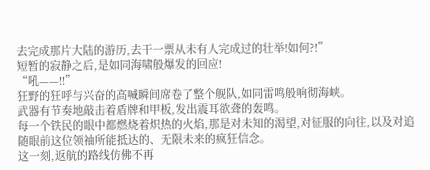去完成那片大陆的游历,去干一票从未有人完成过的壮举!如何?!”
短暂的寂静之后,是如同海啸般爆发的回应!
“吼——!!”
狂野的狂呼与兴奋的高喊瞬间席卷了整个舰队,如同雷鸣般响彻海峡。
武器有节奏地敲击着盾牌和甲板,发出震耳欲聋的轰鸣。
每一个铁民的眼中都燃烧着炽热的火焰,那是对未知的渴望,对征服的向往,以及对追随眼前这位领袖所能抵达的、无限未来的疯狂信念。
这一刻,返航的路线仿佛不再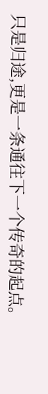只是归途,更是一条通往下一个传奇的起点。